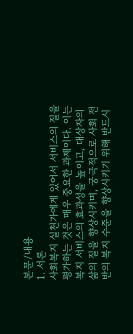본문/내용
1. 서론
사회복지 실천가에게 있어서 서비스의 질을 평가하는 것은 매우 중요한 과제이다. 이는 복지 서비스의 효과성을 높이고, 대상자의 삶의 질을 향상시키며, 궁극적으로 사회 전반의 복지 수준을 향상시키기 위해 반드시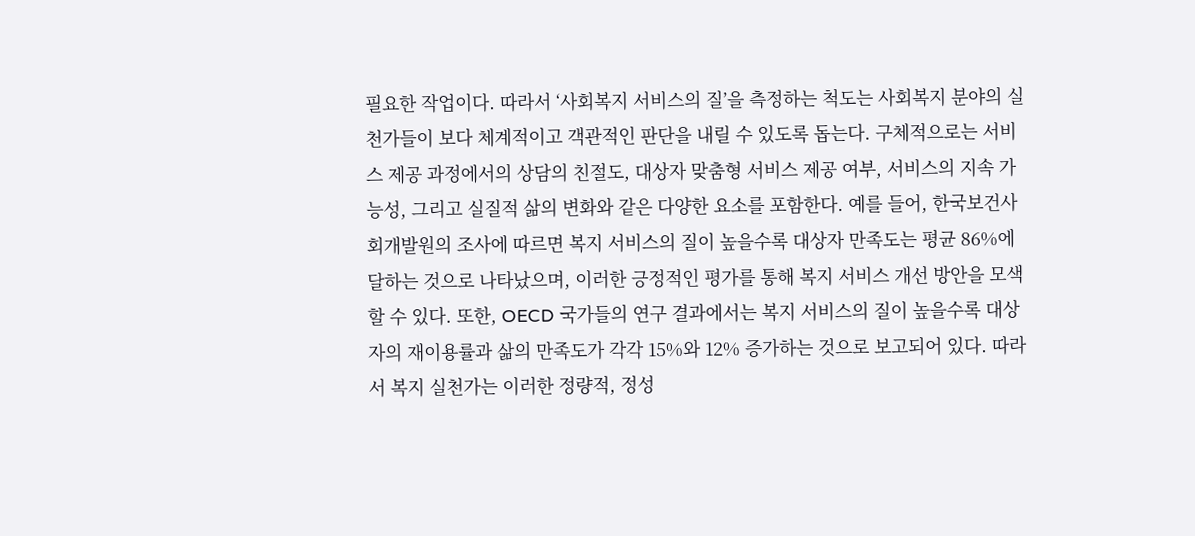필요한 작업이다. 따라서 ‘사회복지 서비스의 질’을 측정하는 척도는 사회복지 분야의 실천가들이 보다 체계적이고 객관적인 판단을 내릴 수 있도록 돕는다. 구체적으로는 서비스 제공 과정에서의 상담의 친절도, 대상자 맞춤형 서비스 제공 여부, 서비스의 지속 가능성, 그리고 실질적 삶의 변화와 같은 다양한 요소를 포함한다. 예를 들어, 한국보건사회개발원의 조사에 따르면 복지 서비스의 질이 높을수록 대상자 만족도는 평균 86%에 달하는 것으로 나타났으며, 이러한 긍정적인 평가를 통해 복지 서비스 개선 방안을 모색할 수 있다. 또한, OECD 국가들의 연구 결과에서는 복지 서비스의 질이 높을수록 대상자의 재이용률과 삶의 만족도가 각각 15%와 12% 증가하는 것으로 보고되어 있다. 따라서 복지 실천가는 이러한 정량적, 정성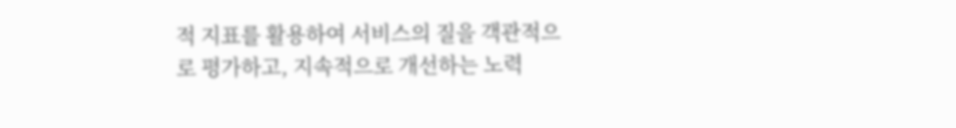적 지표를 활용하여 서비스의 질을 객관적으로 평가하고, 지속적으로 개선하는 노력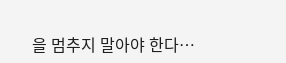을 멈추지 말아야 한다…